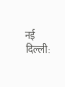नई दिल्ली: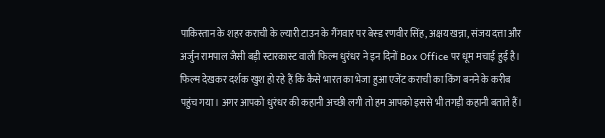पाकिस्तान के शहर कराची के ल्यारी टाउन के गैंगवार पर बेस्ड रणवीर सिंह, अक्षय खन्ना, संजय दत्ता और अर्जुन रामपाल जैसी बड़ी स्टारकास्ट वाली फिल्म धुरंधर ने इन दिनों Box Office पर धूम मचाई हुई है। फिल्म देखकर दर्शक खुश हो रहे हैं कि कैसे भारत का भेजा हुआ एजेंट कराची का किंग बनने के करीब पहुंच गया। अगर आपको धुरंधर की कहानी अच्छी लगी तो हम आपको इससे भी तगड़ी कहानी बताते हैं।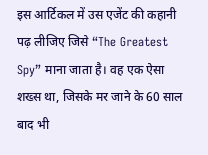इस आर्टिकल में उस एजेंट की कहानी पढ़ लीजिए जिसे “The Greatest Spy” माना जाता है। वह एक ऐसा शख्स था, जिसके मर जाने के 60 साल बाद भी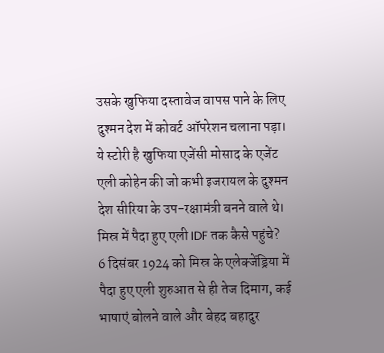उसके खुफिया दस्तावेज वापस पाने के लिए दुश्मन देश में कोवर्ट ऑपरेशन चलाना पड़ा। ये स्टोरी है खुफिया एजेंसी मोसाद के एजेंट एली कोहेन की जो कभी इजरायल के दुश्मन देश सीरिया के उप-रक्षामंत्री बनने वाले थे।
मिस्र में पैदा हुए एली IDF तक कैसे पहुंचे?
6 दिसंबर 1924 को मिस्र के एलेक्जेंड्रिया में पैदा हुए एली शुरुआत से ही तेज दिमाग, कई भाषाएं बोलने वाले और बेहद बहादुर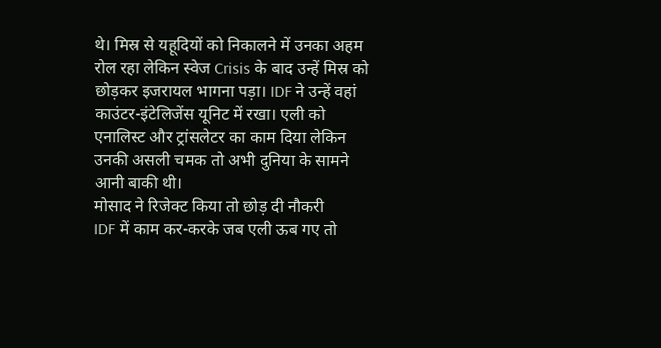थे। मिस्र से यहूदियों को निकालने में उनका अहम रोल रहा लेकिन स्वेज Crisis के बाद उन्हें मिस्र को छोड़कर इजरायल भागना पड़ा। IDF ने उन्हें वहां काउंटर-इंटेलिजेंस यूनिट में रखा। एली को एनालिस्ट और ट्रांसलेटर का काम दिया लेकिन उनकी असली चमक तो अभी दुनिया के सामने आनी बाकी थी।
मोसाद ने रिजेक्ट किया तो छोड़ दी नौकरी
IDF में काम कर-करके जब एली ऊब गए तो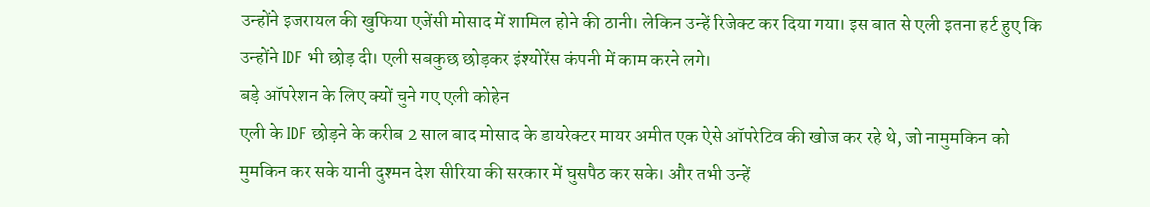उन्होंने इजरायल की खुफिया एजेंसी मोसाद में शामिल होने की ठानी। लेकिन उन्हें रिजेक्ट कर दिया गया। इस बात से एली इतना हर्ट हुए कि उन्होंने IDF भी छोड़ दी। एली सबकुछ छोड़कर इंश्योरेंस कंपनी में काम करने लगे।
बड़े ऑपरेशन के लिए क्यों चुने गए एली कोहेन
एली के IDF छोड़ने के करीब 2 साल बाद मोसाद के डायरेक्टर मायर अमीत एक ऐसे ऑपरेटिव की खोज कर रहे थे, जो नामुमकिन को मुमकिन कर सके यानी दुश्मन देश सीरिया की सरकार में घुसपैठ कर सके। और तभी उन्हें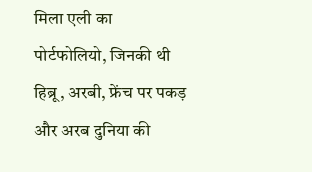मिला एली का पोर्टफोलियो, जिनकी थी हिब्रू, अरबी, फ्रेंच पर पकड़ और अरब दुनिया की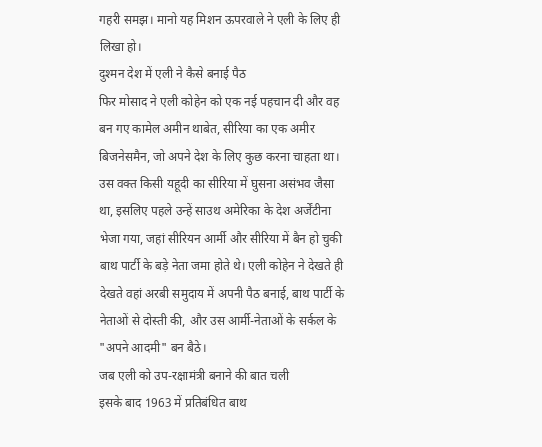गहरी समझ। मानो यह मिशन ऊपरवाले ने एली के लिए ही लिखा हो।
दुश्मन देश में एली ने कैसे बनाई पैठ
फिर मोसाद ने एली कोहेन को एक नई पहचान दी और वह बन गए कामेल अमीन थाबेत, सीरिया का एक अमीर बिजनेसमैन, जो अपने देश के लिए कुछ करना चाहता था। उस वक्त किसी यहूदी का सीरिया में घुसना असंभव जैसा था, इसलिए पहले उन्हें साउथ अमेरिका के देश अर्जेंटीना भेजा गया, जहां सीरियन आर्मी और सीरिया में बैन हो चुकी बाथ पार्टी के बड़े नेता जमा होते थे। एली कोहेन ने देखते ही देखते वहां अरबी समुदाय में अपनी पैठ बनाई, बाथ पार्टी के नेताओं से दोस्ती की, और उस आर्मी-नेताओं के सर्कल के "अपने आदमी" बन बैठे।
जब एली को उप-रक्षामंत्री बनाने की बात चली
इसके बाद 1963 में प्रतिबंधित बाथ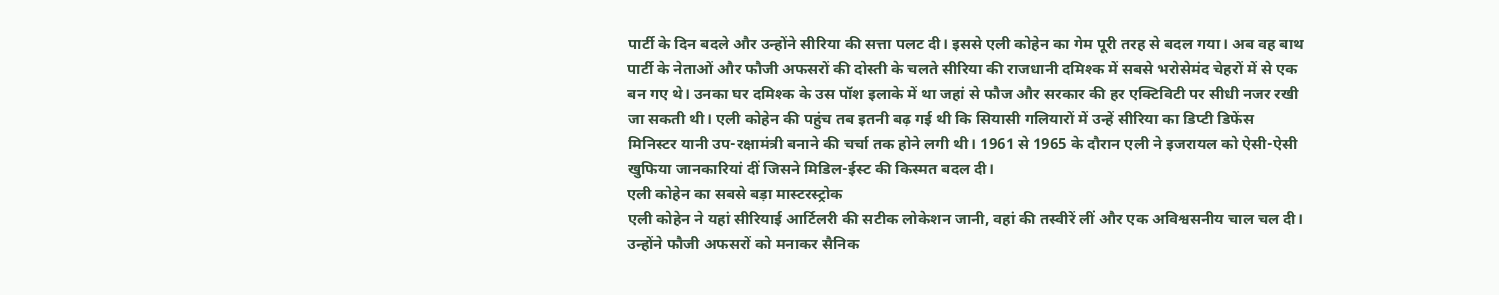पार्टी के दिन बदले और उन्होंने सीरिया की सत्ता पलट दी। इससे एली कोहेन का गेम पूरी तरह से बदल गया। अब वह बाथ पार्टी के नेताओं और फौजी अफसरों की दोस्ती के चलते सीरिया की राजधानी दमिश्क में सबसे भरोसेमंद चेहरों में से एक बन गए थे। उनका घर दमिश्क के उस पॉश इलाके में था जहां से फौज और सरकार की हर एक्टिविटी पर सीधी नजर रखी जा सकती थी। एली कोहेन की पहुंच तब इतनी बढ़ गई थी कि सियासी गलियारों में उन्हें सीरिया का डिप्टी डिफेंस मिनिस्टर यानी उप-रक्षामंत्री बनाने की चर्चा तक होने लगी थी। 1961 से 1965 के दौरान एली ने इजरायल को ऐसी-ऐसी खुफिया जानकारियां दीं जिसने मिडिल-ईस्ट की किस्मत बदल दी।
एली कोहेन का सबसे बड़ा मास्टरस्ट्रोक
एली कोहेन ने यहां सीरियाई आर्टिलरी की सटीक लोकेशन जानी, वहां की तस्वीरें लीं और एक अविश्वसनीय चाल चल दी। उन्होंने फौजी अफसरों को मनाकर सैनिक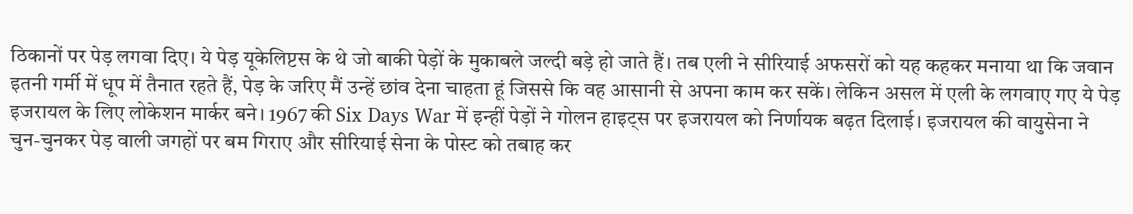ठिकानों पर पेड़ लगवा दिए। ये पेड़ यूकेलिप्टस के थे जो बाकी पेड़ों के मुकाबले जल्दी बड़े हो जाते हैं। तब एली ने सीरियाई अफसरों को यह कहकर मनाया था कि जवान इतनी गर्मी में धूप में तैनात रहते हैं, पेड़ के जरिए मैं उन्हें छांव देना चाहता हूं जिससे कि वह आसानी से अपना काम कर सकें। लेकिन असल में एली के लगवाए गए ये पेड़ इजरायल के लिए लोकेशन मार्कर बने। 1967 की Six Days War में इन्हीं पेड़ों ने गोलन हाइट्स पर इजरायल को निर्णायक बढ़त दिलाई। इजरायल की वायुसेना ने चुन-चुनकर पेड़ वाली जगहों पर बम गिराए और सीरियाई सेना के पोस्ट को तबाह कर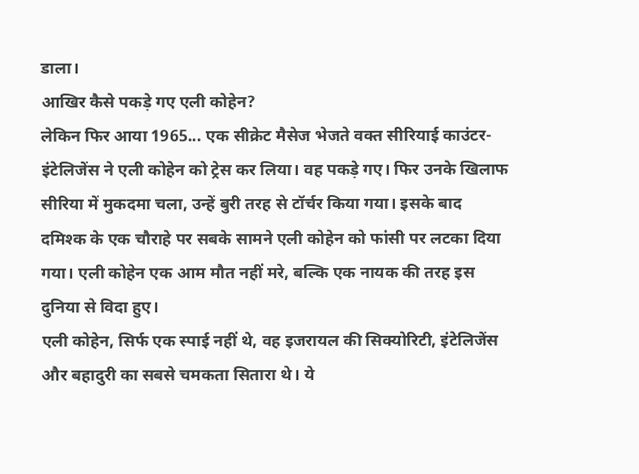डाला।
आखिर कैसे पकड़े गए एली कोहेन?
लेकिन फिर आया 1965... एक सीक्रेट मैसेज भेजते वक्त सीरियाई काउंटर-इंटेलिजेंस ने एली कोहेन को ट्रेस कर लिया। वह पकड़े गए। फिर उनके खिलाफ सीरिया में मुकदमा चला, उन्हें बुरी तरह से टॉर्चर किया गया। इसके बाद दमिश्क के एक चौराहे पर सबके सामने एली कोहेन को फांसी पर लटका दिया गया। एली कोहेन एक आम मौत नहीं मरे, बल्कि एक नायक की तरह इस दुनिया से विदा हुए।
एली कोहेन, सिर्फ एक स्पाई नहीं थे, वह इजरायल की सिक्योरिटी, इंटेलिजेंस और बहादुरी का सबसे चमकता सितारा थे। ये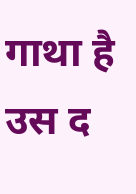गाथा है उस द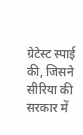ग्रेटेस्ट स्पाई की, जिसने सीरिया की सरकार में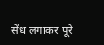सेंध लगाकर पूरे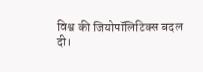विश्व की जियोपॉलिटिक्स बदल दी।